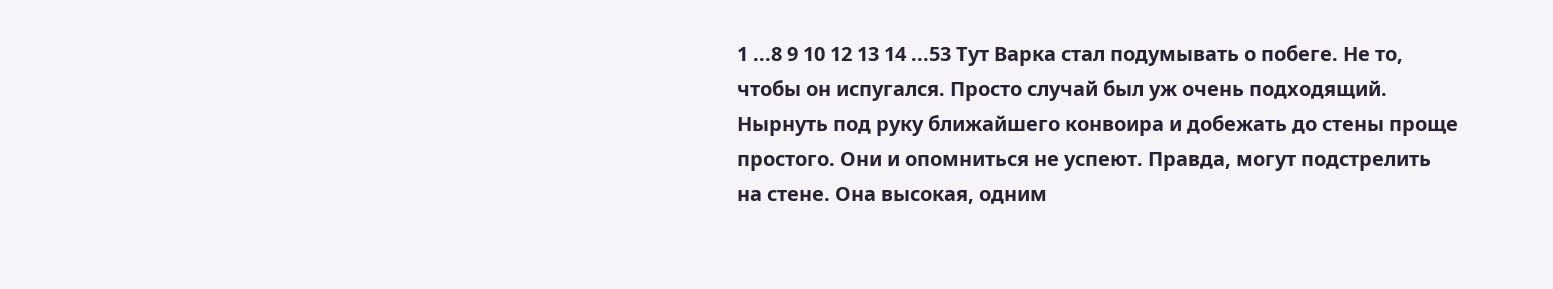1 ...8 9 10 12 13 14 ...53 Тут Варка стал подумывать о побеге. Не то, чтобы он испугался. Просто случай был уж очень подходящий. Нырнуть под руку ближайшего конвоира и добежать до стены проще простого. Они и опомниться не успеют. Правда, могут подстрелить на стене. Она высокая, одним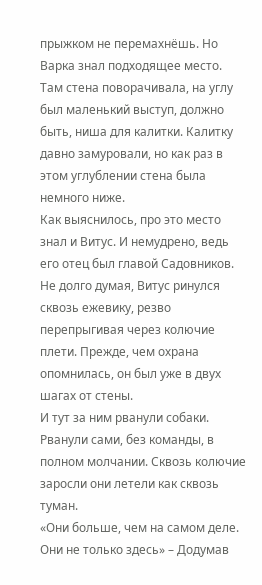прыжком не перемахнёшь. Но Варка знал подходящее место. Там стена поворачивала, на углу был маленький выступ, должно быть, ниша для калитки. Калитку давно замуровали, но как раз в этом углублении стена была немного ниже.
Как выяснилось, про это место знал и Витус. И немудрено, ведь его отец был главой Садовников. Не долго думая, Витус ринулся сквозь ежевику, резво перепрыгивая через колючие плети. Прежде, чем охрана опомнилась, он был уже в двух шагах от стены.
И тут за ним рванули собаки. Рванули сами, без команды, в полном молчании. Сквозь колючие заросли они летели как сквозь туман.
«Они больше, чем на самом деле. Они не только здесь» – Додумав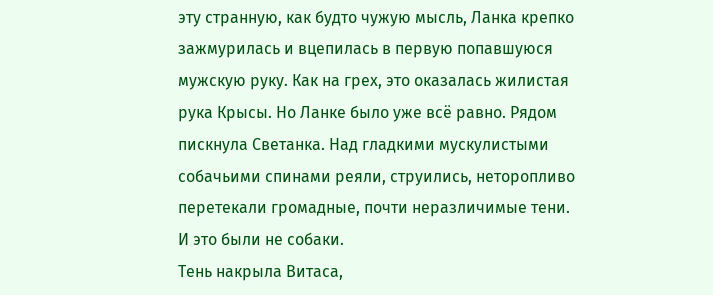эту странную, как будто чужую мысль, Ланка крепко зажмурилась и вцепилась в первую попавшуюся мужскую руку. Как на грех, это оказалась жилистая рука Крысы. Но Ланке было уже всё равно. Рядом пискнула Светанка. Над гладкими мускулистыми собачьими спинами реяли, струились, неторопливо перетекали громадные, почти неразличимые тени. И это были не собаки.
Тень накрыла Витаса,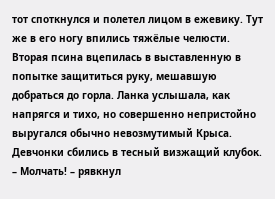тот споткнулся и полетел лицом в ежевику. Тут же в его ногу впились тяжёлые челюсти. Вторая псина вцепилась в выставленную в попытке защититься руку, мешавшую добраться до горла. Ланка услышала, как напрягся и тихо, но совершенно непристойно выругался обычно невозмутимый Крыса. Девчонки сбились в тесный визжащий клубок.
– Молчать! – рявкнул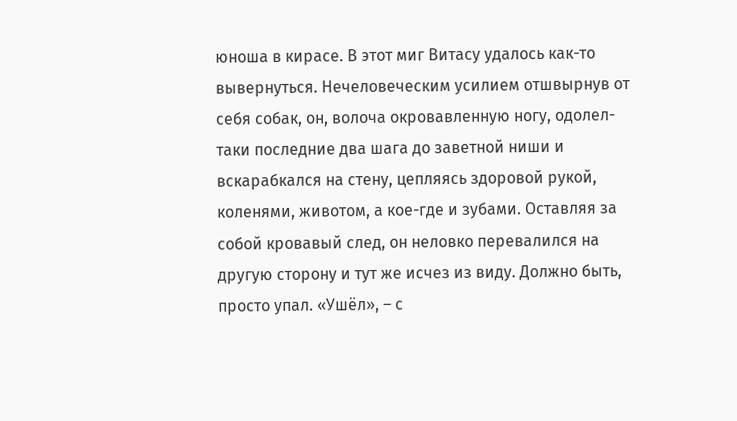юноша в кирасе. В этот миг Витасу удалось как-то вывернуться. Нечеловеческим усилием отшвырнув от себя собак, он, волоча окровавленную ногу, одолел-таки последние два шага до заветной ниши и вскарабкался на стену, цепляясь здоровой рукой, коленями, животом, а кое-где и зубами. Оставляя за собой кровавый след, он неловко перевалился на другую сторону и тут же исчез из виду. Должно быть, просто упал. «Ушёл», – с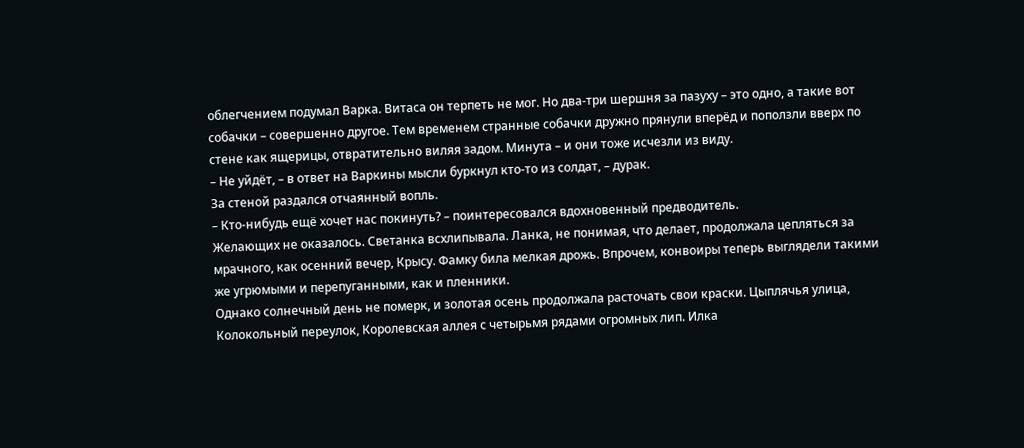облегчением подумал Варка. Витаса он терпеть не мог. Но два-три шершня за пазуху – это одно, а такие вот собачки – совершенно другое. Тем временем странные собачки дружно прянули вперёд и поползли вверх по стене как ящерицы, отвратительно виляя задом. Минута – и они тоже исчезли из виду.
– Не уйдёт, – в ответ на Варкины мысли буркнул кто-то из солдат, – дурак.
За стеной раздался отчаянный вопль.
– Кто-нибудь ещё хочет нас покинуть? – поинтересовался вдохновенный предводитель.
Желающих не оказалось. Светанка всхлипывала. Ланка, не понимая, что делает, продолжала цепляться за мрачного, как осенний вечер, Крысу. Фамку била мелкая дрожь. Впрочем, конвоиры теперь выглядели такими же угрюмыми и перепуганными, как и пленники.
Однако солнечный день не померк, и золотая осень продолжала расточать свои краски. Цыплячья улица, Колокольный переулок, Королевская аллея с четырьмя рядами огромных лип. Илка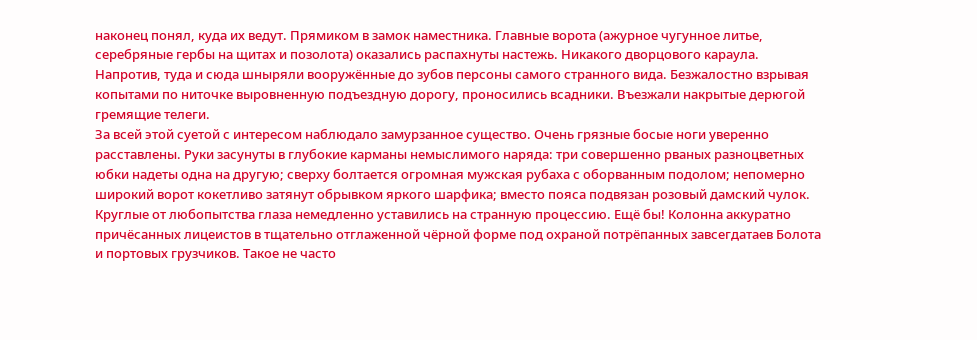наконец понял, куда их ведут. Прямиком в замок наместника. Главные ворота (ажурное чугунное литье, серебряные гербы на щитах и позолота) оказались распахнуты настежь. Никакого дворцового караула. Напротив, туда и сюда шныряли вооружённые до зубов персоны самого странного вида. Безжалостно взрывая копытами по ниточке выровненную подъездную дорогу, проносились всадники. Въезжали накрытые дерюгой гремящие телеги.
За всей этой суетой с интересом наблюдало замурзанное существо. Очень грязные босые ноги уверенно расставлены. Руки засунуты в глубокие карманы немыслимого наряда: три совершенно рваных разноцветных юбки надеты одна на другую; сверху болтается огромная мужская рубаха с оборванным подолом; непомерно широкий ворот кокетливо затянут обрывком яркого шарфика; вместо пояса подвязан розовый дамский чулок. Круглые от любопытства глаза немедленно уставились на странную процессию. Ещё бы! Колонна аккуратно причёсанных лицеистов в тщательно отглаженной чёрной форме под охраной потрёпанных завсегдатаев Болота и портовых грузчиков. Такое не часто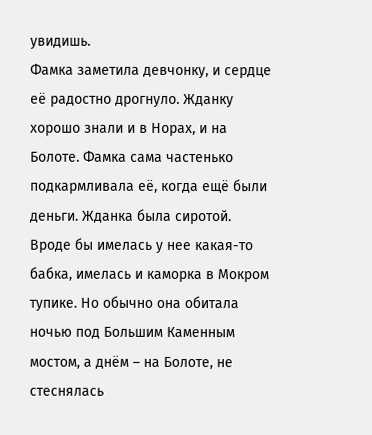увидишь.
Фамка заметила девчонку, и сердце её радостно дрогнуло. Жданку хорошо знали и в Норах, и на Болоте. Фамка сама частенько подкармливала её, когда ещё были деньги. Жданка была сиротой. Вроде бы имелась у нее какая-то бабка, имелась и каморка в Мокром тупике. Но обычно она обитала ночью под Большим Каменным мостом, а днём – на Болоте, не стеснялась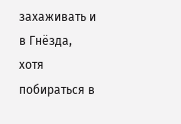захаживать и в Гнёзда, хотя побираться в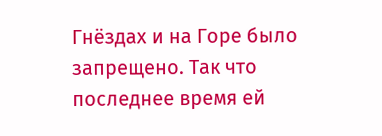Гнёздах и на Горе было запрещено. Так что последнее время ей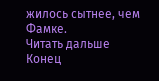жилось сытнее, чем Фамке.
Читать дальше
Конец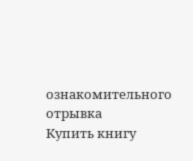ознакомительного отрывка
Купить книгу